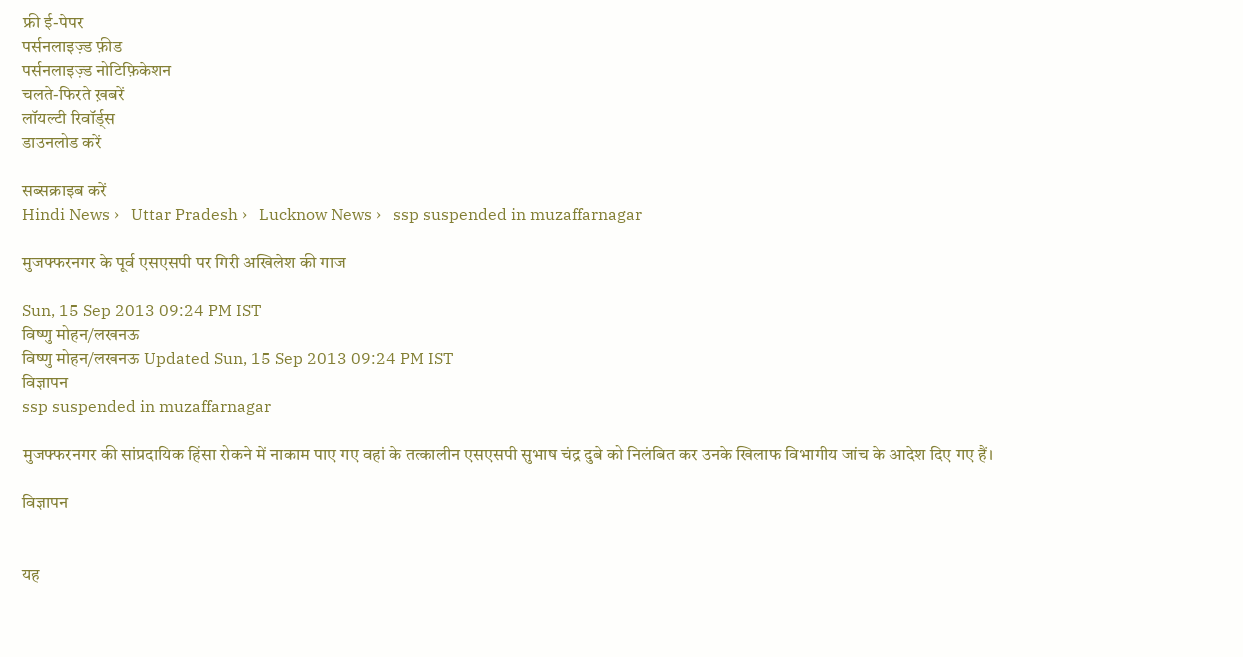फ्री ई-पेपर
पर्सनलाइज़्ड फ़ीड
पर्सनलाइज़्ड नोटिफ़िकेशन
चलते-फिरते ख़बरें
लॉयल्टी रिवॉर्ड्स
डाउनलोड करें

सब्सक्राइब करें
Hindi News ›   Uttar Pradesh ›   Lucknow News ›   ssp suspended in muzaffarnagar

मुजफ्फरनगर के पूर्व एसएसपी पर गिरी अखिलेश की गाज

Sun, 15 Sep 2013 09:24 PM IST
विष्णु मोहन/लखनऊ
विष्णु मोहन/लखनऊ Updated Sun, 15 Sep 2013 09:24 PM IST
विज्ञापन
ssp suspended in muzaffarnagar

मुजफ्फरनगर की सांप्रदायिक हिंसा रोकने में नाकाम पाए गए वहां के तत्कालीन एसएसपी सुभाष चंद्र दुबे को निलंबित कर उनके खिलाफ विभागीय जांच के आदेश दिए गए हैं।

विज्ञापन


यह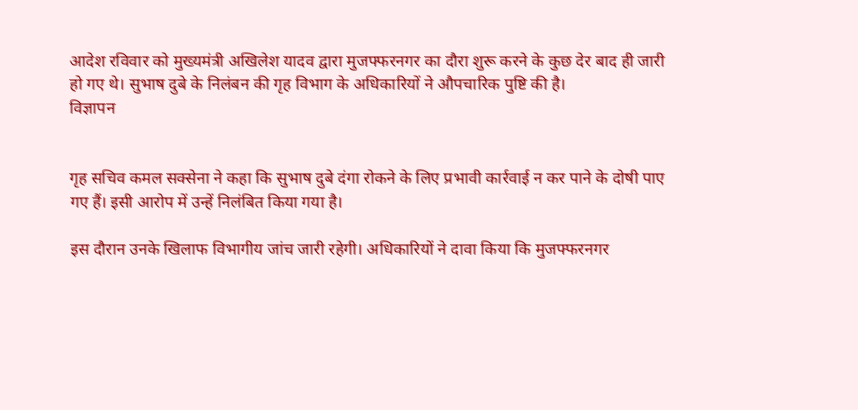आदेश रविवार को मुख्यमंत्री अखिलेश यादव द्वारा मुजफ्फरनगर का दौरा शुरू करने के कुछ देर बाद ही जारी हो गए थे। सुभाष दुबे के निलंबन की गृह विभाग के अधिकारियों ने औपचारिक पुष्टि की है।
विज्ञापन


गृह सचिव कमल सक्सेना ने कहा कि सुभाष दुबे दंगा रोकने के लिए प्रभावी कार्रवाई न कर पाने के दोषी पाए गए हैं। इसी आरोप में उन्हें निलंबित किया गया है।

इस दौरान उनके खिलाफ विभागीय जांच जारी रहेगी। अधिकारियों ने दावा किया कि मुजफ्फरनगर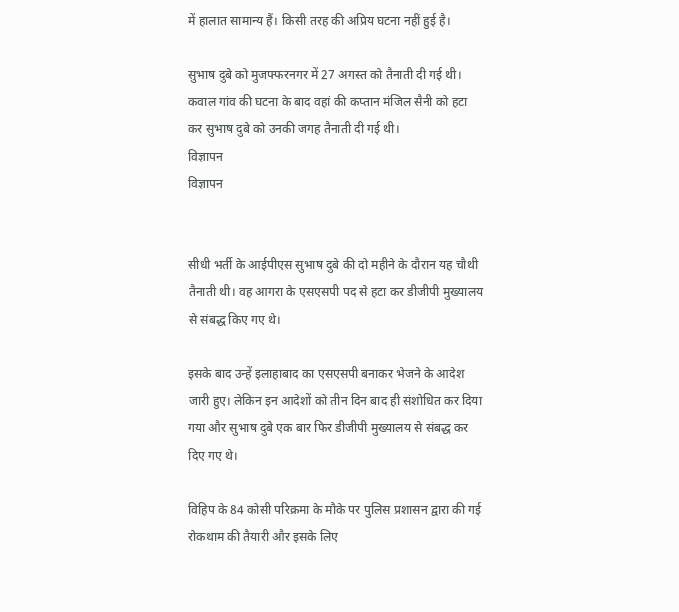में हालात सामान्य हैं। किसी तरह की अप्रिय घटना नहीं हुई है।

सुभाष दुबे को मुजफ्फरनगर में 27 अगस्त को तैनाती दी गई थी। कवाल गांव की घटना के बाद वहां की कप्तान मंजिल सैनी को हटा कर सुभाष दुबे को उनकी जगह तैनाती दी गई थी।
विज्ञापन
विज्ञापन


सीधी भर्ती के आईपीएस सुभाष दुबे की दो महीने के दौरान यह चौथी तैनाती थी। वह आगरा के एसएसपी पद से हटा कर डीजीपी मुख्यालय से संबद्ध किए गए थे।

इसके बाद उन्हें इलाहाबाद का एसएसपी बनाकर भेजने के आदेश जारी हुए। लेकिन इन आदेशों को तीन दिन बाद ही संशोधित कर दिया गया और सुभाष दुबे एक बार फिर डीजीपी मुख्यालय से संबद्ध कर दिए गए थे।

विहिप के 84 कोसी परिक्रमा के मौके पर पुलिस प्रशासन द्वारा की गई रोकथाम की तैयारी और इसके लिए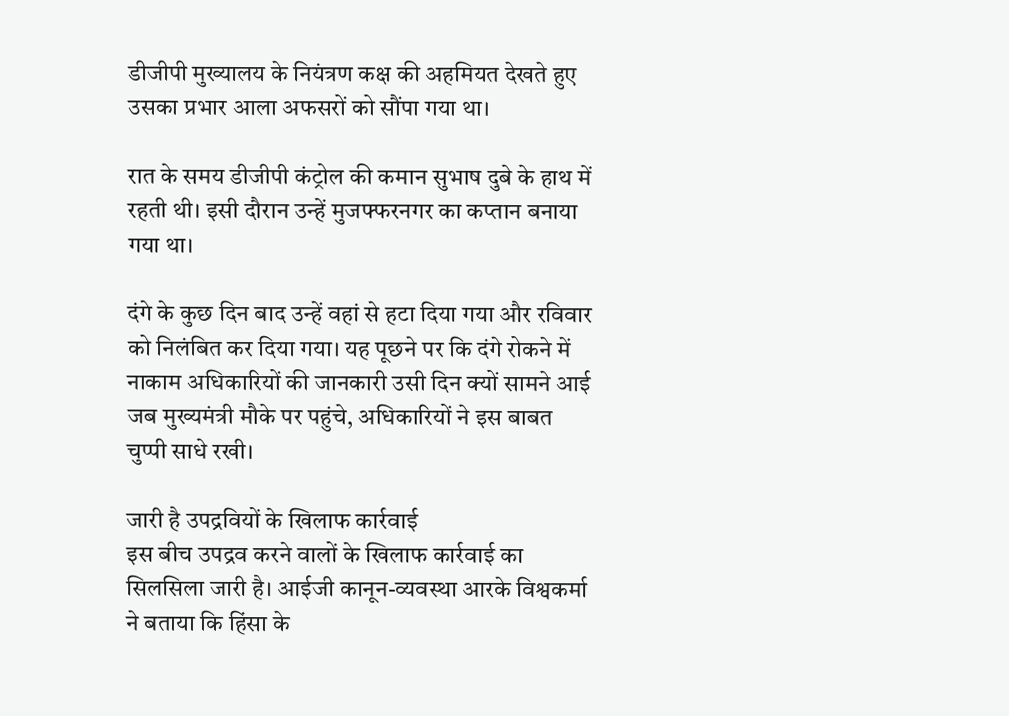डीजीपी मुख्यालय के नियंत्रण कक्ष की अहमियत देखते हुए उसका प्रभार आला अफसरों को सौंपा गया था।

रात के समय डीजीपी कंट्रोल की कमान सुभाष दुबे के हाथ में रहती थी। इसी दौरान उन्हें मुजफ्फरनगर का कप्तान बनाया गया था।

दंगे के कुछ दिन बाद उन्हें वहां से हटा दिया गया और रविवार को निलंबित कर दिया गया। यह पूछने पर कि दंगे रोकने में नाकाम अधिकारियों की जानकारी उसी दिन क्यों सामने आई जब मुख्यमंत्री मौके पर पहुंचे, अधिकारियों ने इस बाबत चुप्पी साधे रखी।

जारी है उपद्रवियों के खिलाफ कार्रवाई
इस बीच उपद्रव करने वालों के खिलाफ कार्रवाई का सिलसिला जारी है। आईजी कानून-व्यवस्था आरके विश्वकर्मा ने बताया कि हिंसा के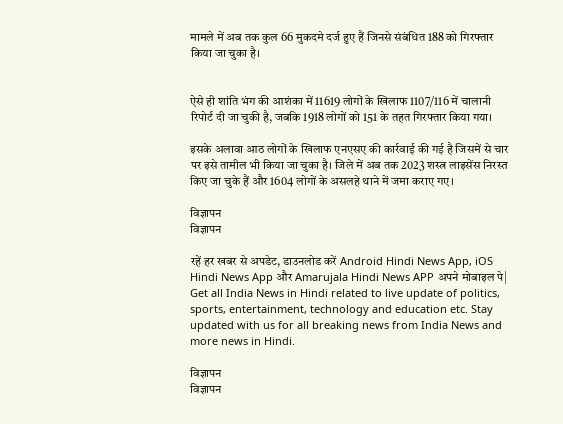मामले में अब तक कुल 66 मुकदमे दर्ज हुए हैं जिनसे संबंधित 188 को गिरफ्तार किया जा चुका है।


ऐसे ही शांति भंग की आशंका में 11619 लोगों के खिलाफ 1107/116 में चालानी रिपोर्ट दी जा चुकी है, जबकि 1918 लोगों को 151 के तहत गिरफ्तार किया गया।

इसके अलावा आठ लोगों के खिलाफ एनएसए की कार्रवाई की गई है जिसमें से चार पर इसे तामील भी किया जा चुका है। जिले में अब तक 2023 शस्त्र लाइसेंस निरस्त किए जा चुके हैं और 1604 लोगों के असलहे थाने में जमा कराए गए।

विज्ञापन
विज्ञापन

रहें हर खबर से अपडेट, डाउनलोड करें Android Hindi News App, iOS Hindi News App और Amarujala Hindi News APP अपने मोबाइल पे|
Get all India News in Hindi related to live update of politics, sports, entertainment, technology and education etc. Stay updated with us for all breaking news from India News and more news in Hindi.

विज्ञापन
विज्ञापन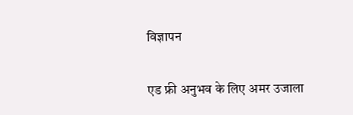विज्ञापन

एड फ्री अनुभव के लिए अमर उजाला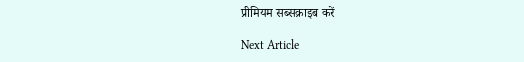प्रीमियम सब्सक्राइब करें

Next Article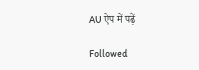AU ऐप में पढ़ें

Followed